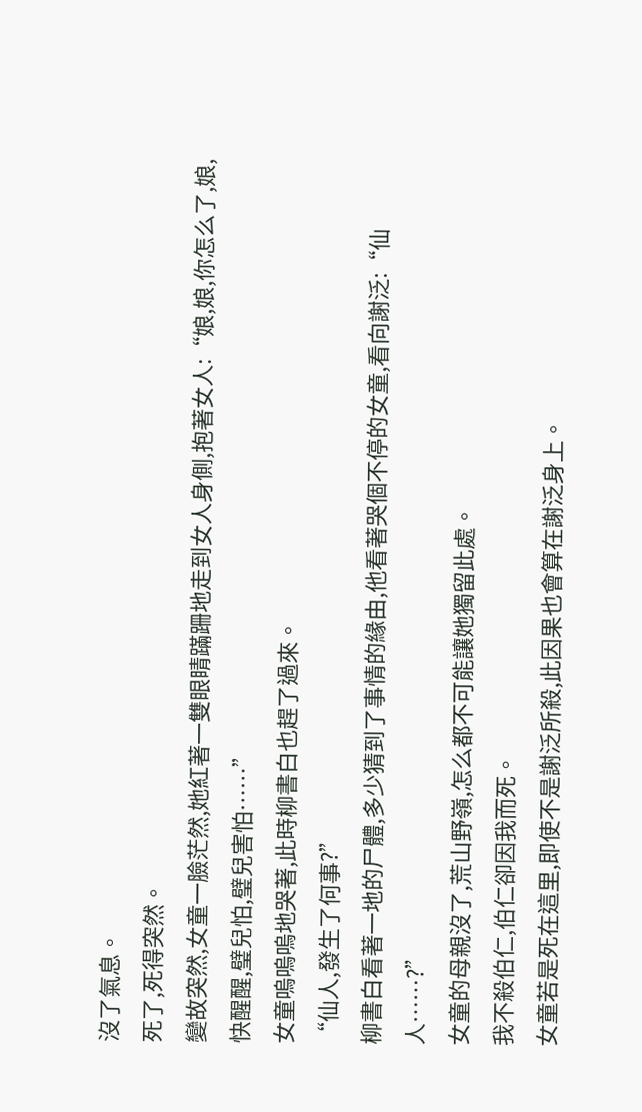沒了氣息。
死了,死得突然。
變故突然,女童一臉茫然,她紅著一雙眼睛蹣跚地走到女人身側,抱著女人:“娘,娘,你怎么了,娘,快醒醒,璧兒怕,璧兒害怕……”
女童嗚嗚嗚地哭著,此時柳書白也趕了過來。
“仙人,發生了何事?”
柳書白看著一地的尸體,多少猜到了事情的緣由,他看著哭個不停的女童,看向謝泛:“仙人……?”
女童的母親沒了,荒山野嶺,怎么都不可能讓她獨留此處。
我不殺伯仁,伯仁卻因我而死。
女童若是死在這里,即使不是謝泛所殺,此因果也會算在謝泛身上。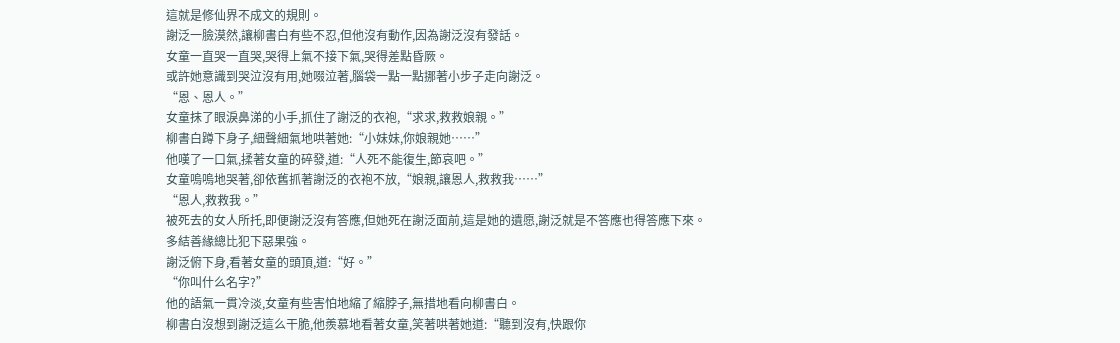這就是修仙界不成文的規則。
謝泛一臉漠然,讓柳書白有些不忍,但他沒有動作,因為謝泛沒有發話。
女童一直哭一直哭,哭得上氣不接下氣,哭得差點昏厥。
或許她意識到哭泣沒有用,她啜泣著,腦袋一點一點挪著小步子走向謝泛。
“恩、恩人。”
女童抹了眼淚鼻涕的小手,抓住了謝泛的衣袍,“求求,救救娘親。”
柳書白蹲下身子,細聲細氣地哄著她:“小妹妹,你娘親她……”
他嘆了一口氣,揉著女童的碎發,道:“人死不能復生,節哀吧。”
女童嗚嗚地哭著,卻依舊抓著謝泛的衣袍不放,“娘親,讓恩人,救救我……”
“恩人,救救我。”
被死去的女人所托,即便謝泛沒有答應,但她死在謝泛面前,這是她的遺愿,謝泛就是不答應也得答應下來。
多結善緣總比犯下惡果強。
謝泛俯下身,看著女童的頭頂,道:“好。”
“你叫什么名字?”
他的語氣一貫冷淡,女童有些害怕地縮了縮脖子,無措地看向柳書白。
柳書白沒想到謝泛這么干脆,他羨慕地看著女童,笑著哄著她道:“聽到沒有,快跟你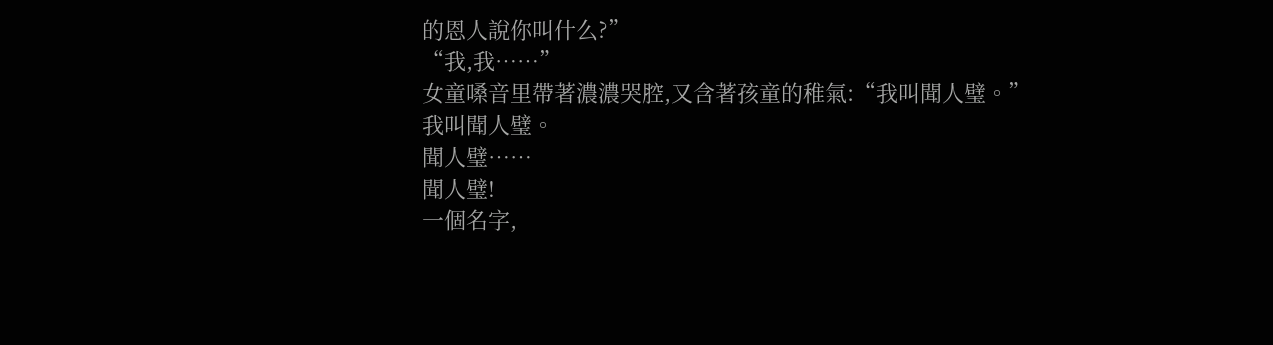的恩人說你叫什么?”
“我,我……”
女童嗓音里帶著濃濃哭腔,又含著孩童的稚氣:“我叫聞人璧。”
我叫聞人璧。
聞人璧……
聞人璧!
一個名字,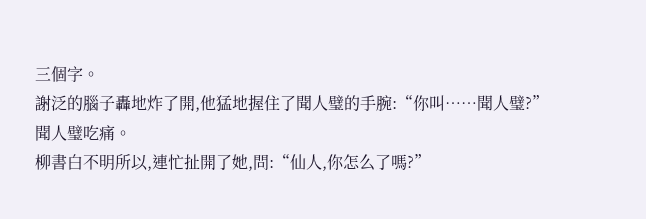三個字。
謝泛的腦子轟地炸了開,他猛地握住了聞人璧的手腕:“你叫……聞人璧?”
聞人璧吃痛。
柳書白不明所以,連忙扯開了她,問:“仙人,你怎么了嗎?”